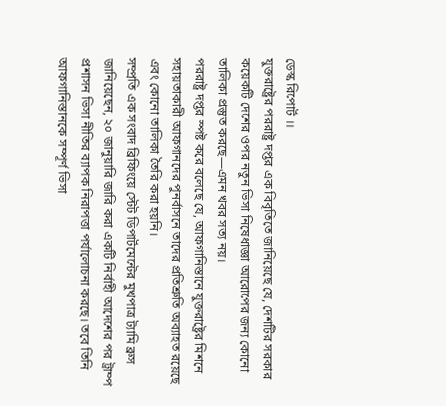ডেস্ক রিপোর্ট ।।
যুক্তরাষ্ট্রের পররাষ্ট্র দপ্তর এক বিবৃতিতে জানিয়েছে যে, দেশটির সরকার কয়েকটি দেশের ওপর নতুন ভিসা নিষেধাজ্ঞা আরোপের জন্য কোনো তালিকা প্রস্তুত করছে—এমন খবর সত্য নয়।
পররাষ্ট্র দপ্তর স্পষ্ট করে বলেছে যে, আফগানিস্তানে যুক্তরাষ্ট্রের মিশনে সহায়তাকারী আফগানদের পুনর্বাসনে তাদের প্রতিশ্রুতি অব্যাহত রয়েছে এবং কোনো তালিকা তৈরি করা হয়নি।
সম্প্রতি এক সংবাদ ব্রিফিংয়ে স্টেট ডিপার্টমেন্টের মুখপাত্র ট্যামি ব্রুস জানিয়েছেন, ২০ জানুয়ারি জারি করা একটি নির্বাহী আদেশের পর ট্রাম্প প্রশাসন ভিসা নীতির ব্যাপক নিরাপত্তা পর্যালোচনা করছে। তবে তিনি আফগানিস্তানকে সম্পূর্ণ ভিসা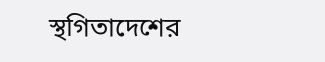স্থগিতাদেশের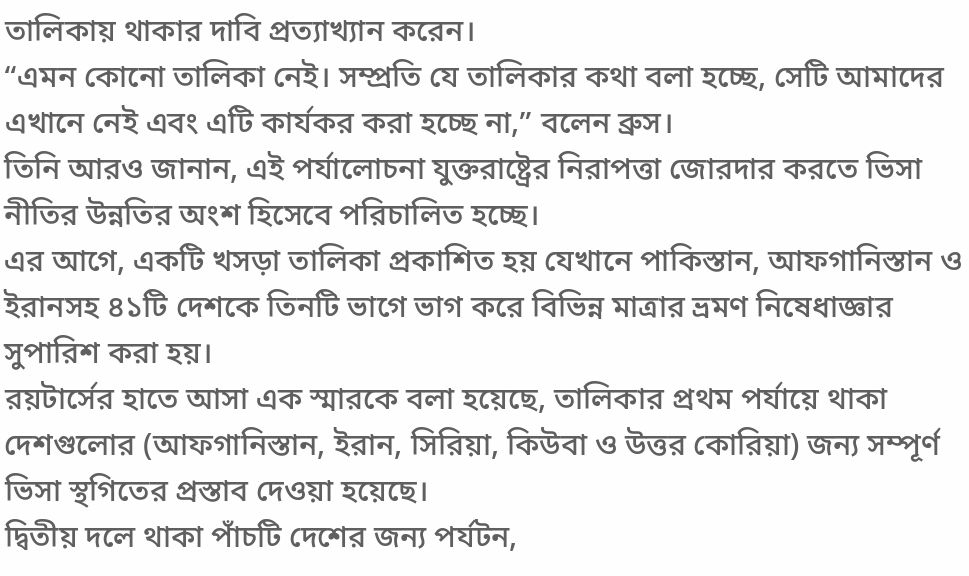তালিকায় থাকার দাবি প্রত্যাখ্যান করেন।
“এমন কোনো তালিকা নেই। সম্প্রতি যে তালিকার কথা বলা হচ্ছে, সেটি আমাদের এখানে নেই এবং এটি কার্যকর করা হচ্ছে না,” বলেন ব্রুস।
তিনি আরও জানান, এই পর্যালোচনা যুক্তরাষ্ট্রের নিরাপত্তা জোরদার করতে ভিসা নীতির উন্নতির অংশ হিসেবে পরিচালিত হচ্ছে।
এর আগে, একটি খসড়া তালিকা প্রকাশিত হয় যেখানে পাকিস্তান, আফগানিস্তান ও ইরানসহ ৪১টি দেশকে তিনটি ভাগে ভাগ করে বিভিন্ন মাত্রার ভ্রমণ নিষেধাজ্ঞার সুপারিশ করা হয়।
রয়টার্সের হাতে আসা এক স্মারকে বলা হয়েছে, তালিকার প্রথম পর্যায়ে থাকা দেশগুলোর (আফগানিস্তান, ইরান, সিরিয়া, কিউবা ও উত্তর কোরিয়া) জন্য সম্পূর্ণ ভিসা স্থগিতের প্রস্তাব দেওয়া হয়েছে।
দ্বিতীয় দলে থাকা পাঁচটি দেশের জন্য পর্যটন,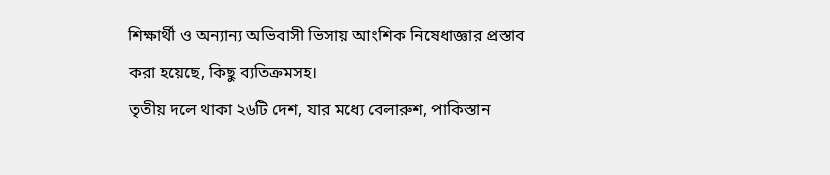শিক্ষার্থী ও অন্যান্য অভিবাসী ভিসায় আংশিক নিষেধাজ্ঞার প্রস্তাব করা হয়েছে, কিছু ব্যতিক্রমসহ।
তৃতীয় দলে থাকা ২৬টি দেশ, যার মধ্যে বেলারুশ, পাকিস্তান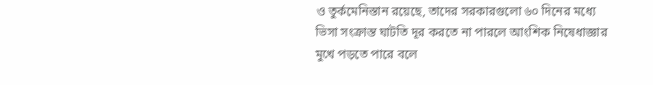ও তুর্কমেনিস্তান রয়েছে, তাদের সরকারগুলো ৬০ দিনের মধ্যে ভিসা সংক্রান্ত ঘাটতি দূর করতে না পারলে আংশিক নিষেধাজ্ঞার মুখে পড়তে পারে বলে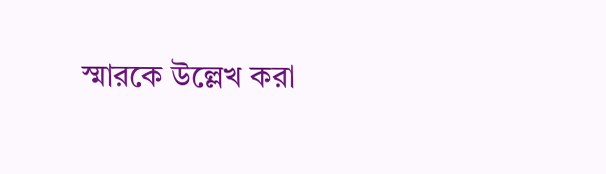স্মারকে উল্লেখ করা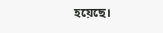হয়েছে।